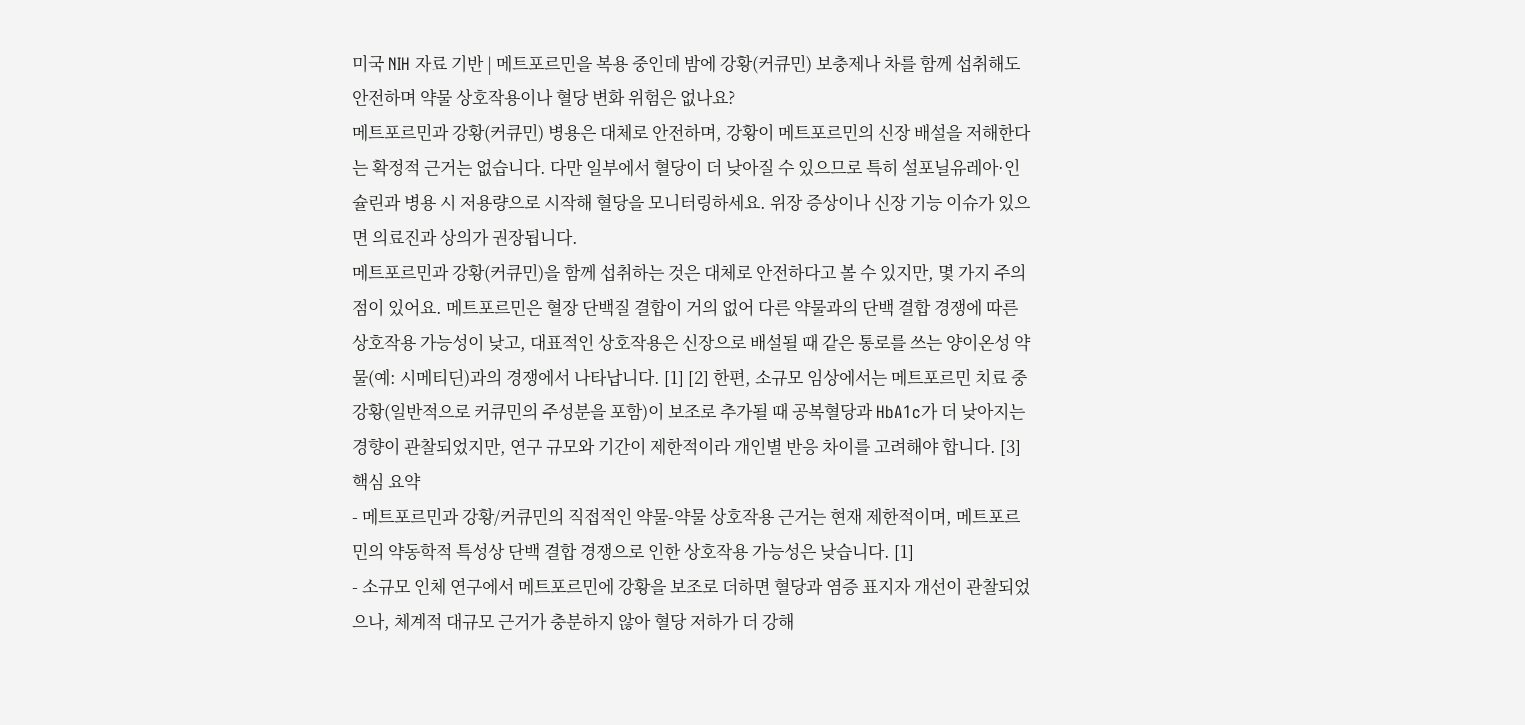미국 NIH 자료 기반 | 메트포르민을 복용 중인데 밤에 강황(커큐민) 보충제나 차를 함께 섭취해도 안전하며 약물 상호작용이나 혈당 변화 위험은 없나요?
메트포르민과 강황(커큐민) 병용은 대체로 안전하며, 강황이 메트포르민의 신장 배설을 저해한다는 확정적 근거는 없습니다. 다만 일부에서 혈당이 더 낮아질 수 있으므로 특히 설포닐유레아·인슐린과 병용 시 저용량으로 시작해 혈당을 모니터링하세요. 위장 증상이나 신장 기능 이슈가 있으면 의료진과 상의가 권장됩니다.
메트포르민과 강황(커큐민)을 함께 섭취하는 것은 대체로 안전하다고 볼 수 있지만, 몇 가지 주의점이 있어요. 메트포르민은 혈장 단백질 결합이 거의 없어 다른 약물과의 단백 결합 경쟁에 따른 상호작용 가능성이 낮고, 대표적인 상호작용은 신장으로 배설될 때 같은 통로를 쓰는 양이온성 약물(예: 시메티딘)과의 경쟁에서 나타납니다. [1] [2] 한편, 소규모 임상에서는 메트포르민 치료 중 강황(일반적으로 커큐민의 주성분을 포함)이 보조로 추가될 때 공복혈당과 HbA1c가 더 낮아지는 경향이 관찰되었지만, 연구 규모와 기간이 제한적이라 개인별 반응 차이를 고려해야 합니다. [3]
핵심 요약
- 메트포르민과 강황/커큐민의 직접적인 약물-약물 상호작용 근거는 현재 제한적이며, 메트포르민의 약동학적 특성상 단백 결합 경쟁으로 인한 상호작용 가능성은 낮습니다. [1]
- 소규모 인체 연구에서 메트포르민에 강황을 보조로 더하면 혈당과 염증 표지자 개선이 관찰되었으나, 체계적 대규모 근거가 충분하지 않아 혈당 저하가 더 강해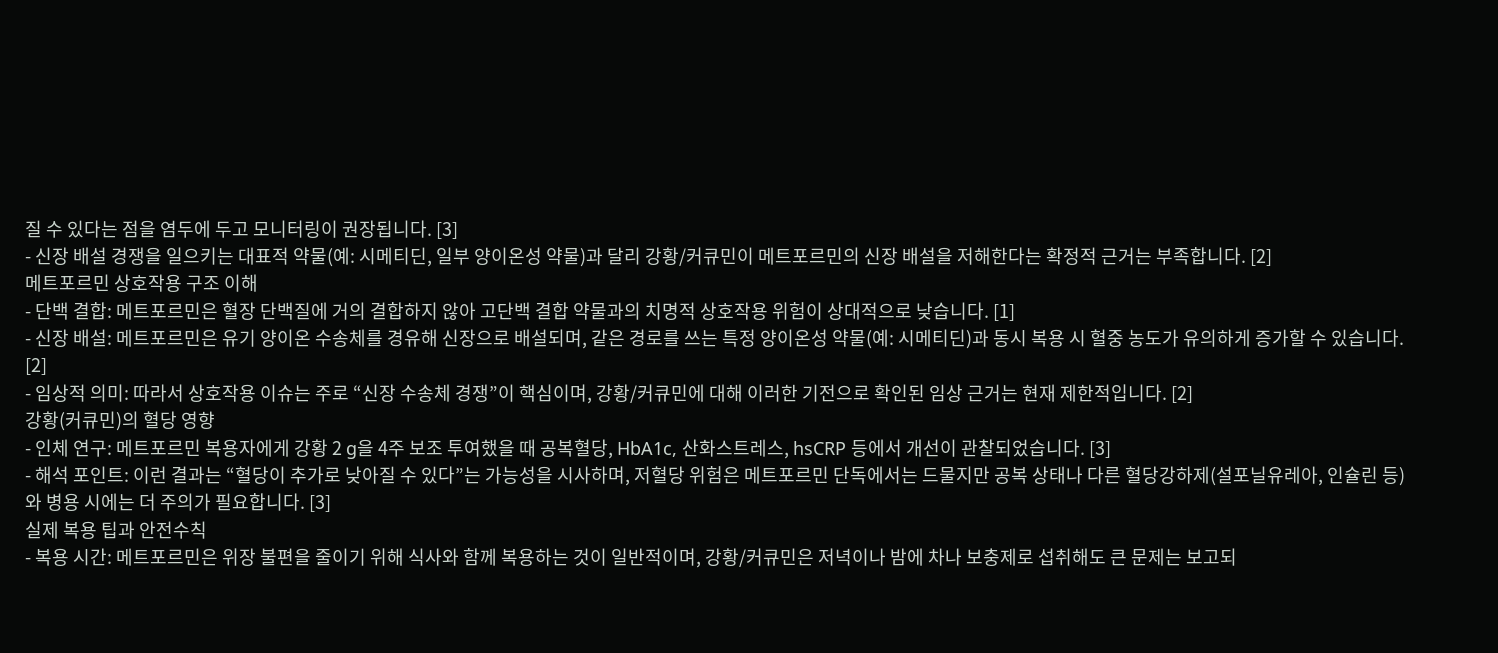질 수 있다는 점을 염두에 두고 모니터링이 권장됩니다. [3]
- 신장 배설 경쟁을 일으키는 대표적 약물(예: 시메티딘, 일부 양이온성 약물)과 달리 강황/커큐민이 메트포르민의 신장 배설을 저해한다는 확정적 근거는 부족합니다. [2]
메트포르민 상호작용 구조 이해
- 단백 결합: 메트포르민은 혈장 단백질에 거의 결합하지 않아 고단백 결합 약물과의 치명적 상호작용 위험이 상대적으로 낮습니다. [1]
- 신장 배설: 메트포르민은 유기 양이온 수송체를 경유해 신장으로 배설되며, 같은 경로를 쓰는 특정 양이온성 약물(예: 시메티딘)과 동시 복용 시 혈중 농도가 유의하게 증가할 수 있습니다. [2]
- 임상적 의미: 따라서 상호작용 이슈는 주로 “신장 수송체 경쟁”이 핵심이며, 강황/커큐민에 대해 이러한 기전으로 확인된 임상 근거는 현재 제한적입니다. [2]
강황(커큐민)의 혈당 영향
- 인체 연구: 메트포르민 복용자에게 강황 2 g을 4주 보조 투여했을 때 공복혈당, HbA1c, 산화스트레스, hsCRP 등에서 개선이 관찰되었습니다. [3]
- 해석 포인트: 이런 결과는 “혈당이 추가로 낮아질 수 있다”는 가능성을 시사하며, 저혈당 위험은 메트포르민 단독에서는 드물지만 공복 상태나 다른 혈당강하제(설포닐유레아, 인슐린 등)와 병용 시에는 더 주의가 필요합니다. [3]
실제 복용 팁과 안전수칙
- 복용 시간: 메트포르민은 위장 불편을 줄이기 위해 식사와 함께 복용하는 것이 일반적이며, 강황/커큐민은 저녁이나 밤에 차나 보충제로 섭취해도 큰 문제는 보고되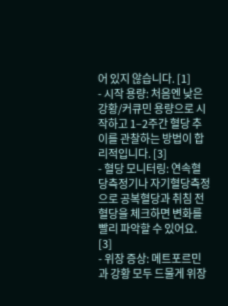어 있지 않습니다. [1]
- 시작 용량: 처음엔 낮은 강황/커큐민 용량으로 시작하고 1–2주간 혈당 추이를 관찰하는 방법이 합리적입니다. [3]
- 혈당 모니터링: 연속혈당측정기나 자기혈당측정으로 공복혈당과 취침 전 혈당을 체크하면 변화를 빨리 파악할 수 있어요. [3]
- 위장 증상: 메트포르민과 강황 모두 드물게 위장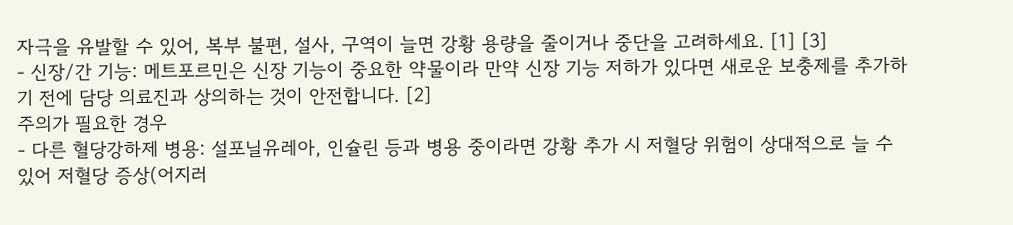자극을 유발할 수 있어, 복부 불편, 설사, 구역이 늘면 강황 용량을 줄이거나 중단을 고려하세요. [1] [3]
- 신장/간 기능: 메트포르민은 신장 기능이 중요한 약물이라 만약 신장 기능 저하가 있다면 새로운 보충제를 추가하기 전에 담당 의료진과 상의하는 것이 안전합니다. [2]
주의가 필요한 경우
- 다른 혈당강하제 병용: 설포닐유레아, 인슐린 등과 병용 중이라면 강황 추가 시 저혈당 위험이 상대적으로 늘 수 있어 저혈당 증상(어지러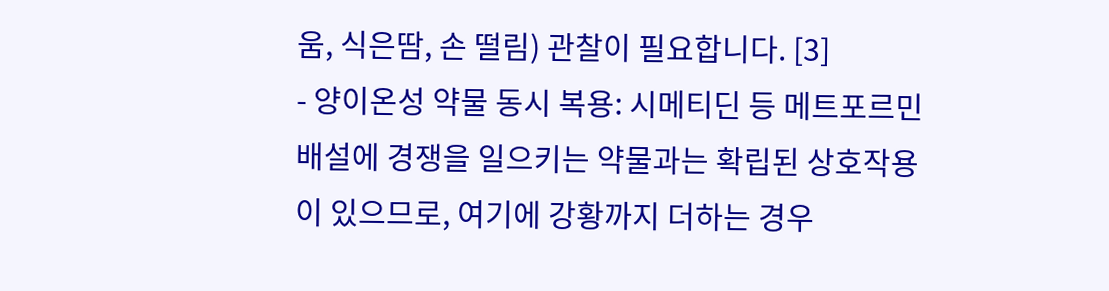움, 식은땀, 손 떨림) 관찰이 필요합니다. [3]
- 양이온성 약물 동시 복용: 시메티딘 등 메트포르민 배설에 경쟁을 일으키는 약물과는 확립된 상호작용이 있으므로, 여기에 강황까지 더하는 경우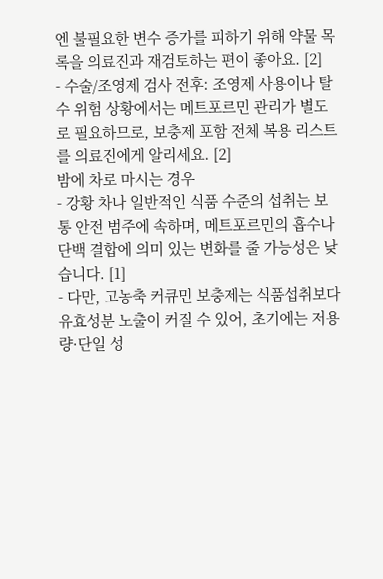엔 불필요한 변수 증가를 피하기 위해 약물 목록을 의료진과 재검토하는 편이 좋아요. [2]
- 수술/조영제 검사 전후: 조영제 사용이나 탈수 위험 상황에서는 메트포르민 관리가 별도로 필요하므로, 보충제 포함 전체 복용 리스트를 의료진에게 알리세요. [2]
밤에 차로 마시는 경우
- 강황 차나 일반적인 식품 수준의 섭취는 보통 안전 범주에 속하며, 메트포르민의 흡수나 단백 결합에 의미 있는 변화를 줄 가능성은 낮습니다. [1]
- 다만, 고농축 커큐민 보충제는 식품섭취보다 유효성분 노출이 커질 수 있어, 초기에는 저용량·단일 성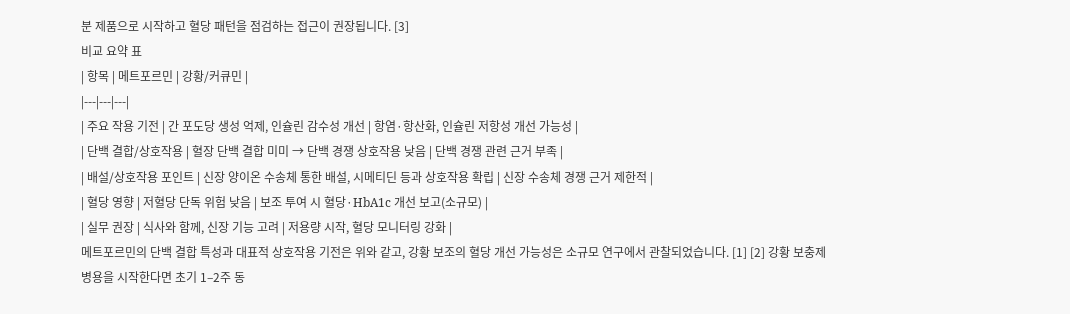분 제품으로 시작하고 혈당 패턴을 점검하는 접근이 권장됩니다. [3]
비교 요약 표
| 항목 | 메트포르민 | 강황/커큐민 |
|---|---|---|
| 주요 작용 기전 | 간 포도당 생성 억제, 인슐린 감수성 개선 | 항염·항산화, 인슐린 저항성 개선 가능성 |
| 단백 결합/상호작용 | 혈장 단백 결합 미미 → 단백 경쟁 상호작용 낮음 | 단백 경쟁 관련 근거 부족 |
| 배설/상호작용 포인트 | 신장 양이온 수송체 통한 배설, 시메티딘 등과 상호작용 확립 | 신장 수송체 경쟁 근거 제한적 |
| 혈당 영향 | 저혈당 단독 위험 낮음 | 보조 투여 시 혈당·HbA1c 개선 보고(소규모) |
| 실무 권장 | 식사와 함께, 신장 기능 고려 | 저용량 시작, 혈당 모니터링 강화 |
메트포르민의 단백 결합 특성과 대표적 상호작용 기전은 위와 같고, 강황 보조의 혈당 개선 가능성은 소규모 연구에서 관찰되었습니다. [1] [2] 강황 보충제 병용을 시작한다면 초기 1–2주 동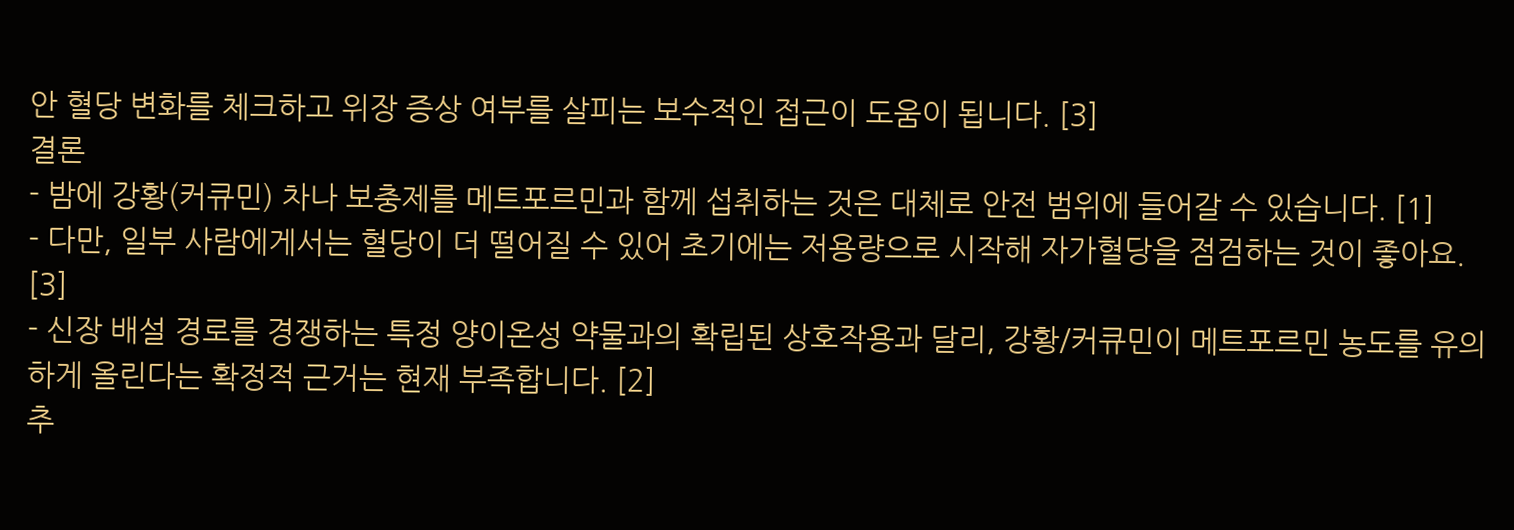안 혈당 변화를 체크하고 위장 증상 여부를 살피는 보수적인 접근이 도움이 됩니다. [3]
결론
- 밤에 강황(커큐민) 차나 보충제를 메트포르민과 함께 섭취하는 것은 대체로 안전 범위에 들어갈 수 있습니다. [1]
- 다만, 일부 사람에게서는 혈당이 더 떨어질 수 있어 초기에는 저용량으로 시작해 자가혈당을 점검하는 것이 좋아요. [3]
- 신장 배설 경로를 경쟁하는 특정 양이온성 약물과의 확립된 상호작용과 달리, 강황/커큐민이 메트포르민 농도를 유의하게 올린다는 확정적 근거는 현재 부족합니다. [2]
추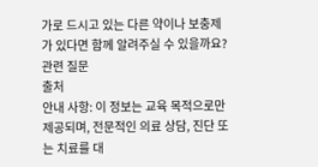가로 드시고 있는 다른 약이나 보충제가 있다면 함께 알려주실 수 있을까요?
관련 질문
출처
안내 사항: 이 정보는 교육 목적으로만 제공되며, 전문적인 의료 상담, 진단 또는 치료를 대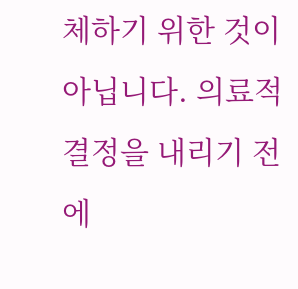체하기 위한 것이 아닙니다. 의료적 결정을 내리기 전에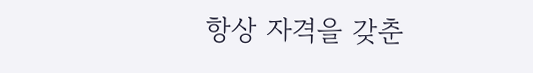항상 자격을 갖춘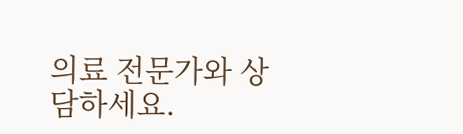의료 전문가와 상담하세요.